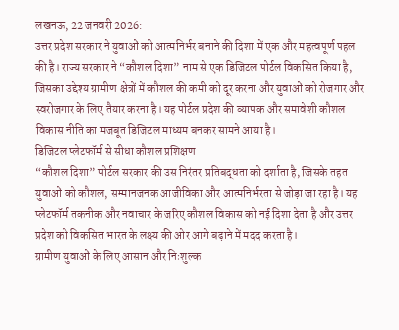लखनऊ, 22 जनवरी 2026:
उत्तर प्रदेश सरकार ने युवाओं को आत्मनिर्भर बनाने की दिशा में एक और महत्वपूर्ण पहल की है। राज्य सरकार ने “कौशल दिशा” नाम से एक डिजिटल पोर्टल विकसित किया है, जिसका उद्देश्य ग्रामीण क्षेत्रों में कौशल की कमी को दूर करना और युवाओं को रोजगार और स्वरोजगार के लिए तैयार करना है। यह पोर्टल प्रदेश की व्यापक और समावेशी कौशल विकास नीति का मजबूत डिजिटल माध्यम बनकर सामने आया है।
डिजिटल प्लेटफॉर्म से सीधा कौशल प्रशिक्षण
“कौशल दिशा” पोर्टल सरकार की उस निरंतर प्रतिबद्धता को दर्शाता है, जिसके तहत युवाओं को कौशल, सम्मानजनक आजीविका और आत्मनिर्भरता से जोड़ा जा रहा है। यह प्लेटफॉर्म तकनीक और नवाचार के जरिए कौशल विकास को नई दिशा देता है और उत्तर प्रदेश को विकसित भारत के लक्ष्य की ओर आगे बढ़ाने में मदद करता है।
ग्रामीण युवाओं के लिए आसान और निःशुल्क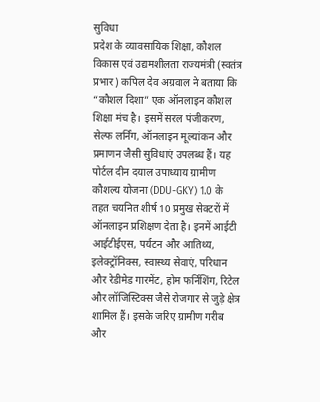सुविधा
प्रदेश के व्यावसायिक शिक्षा, कौशल विकास एवं उद्यमशीलता राज्यमंत्री (स्वतंत्र प्रभार) कपिल देव अग्रवाल ने बताया कि “कौशल दिशा” एक ऑनलाइन कौशल शिक्षा मंच है। इसमें सरल पंजीकरण, सेल्फ लर्निंग, ऑनलाइन मूल्यांकन और प्रमाणन जैसी सुविधाएं उपलब्ध हैं। यह पोर्टल दीन दयाल उपाध्याय ग्रामीण कौशल्य योजना (DDU-GKY) 1.0 के तहत चयनित शीर्ष 10 प्रमुख सेक्टरों में ऑनलाइन प्रशिक्षण देता है। इनमें आईटी आईटीईएस, पर्यटन और आतिथ्य, इलेक्ट्रॉनिक्स, स्वास्थ्य सेवाएं, परिधान और रेडीमेड गारमेंट, होम फर्निशिंग, रिटेल और लॉजिस्टिक्स जैसे रोजगार से जुड़े क्षेत्र शामिल हैं। इसके जरिए ग्रामीण गरीब और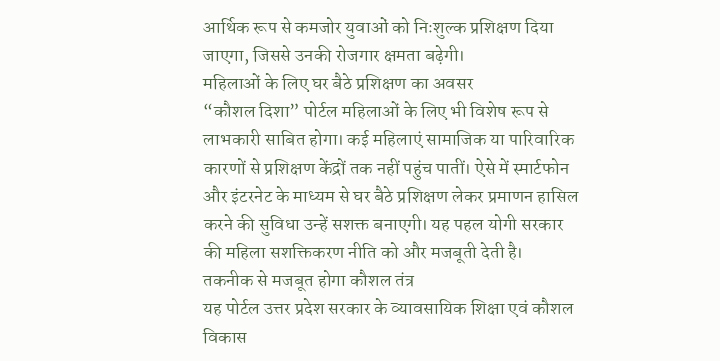आर्थिक रूप से कमजोर युवाओं को निःशुल्क प्रशिक्षण दिया जाएगा, जिससे उनकी रोजगार क्षमता बढ़ेगी।
महिलाओं के लिए घर बैठे प्रशिक्षण का अवसर
“कौशल दिशा” पोर्टल महिलाओं के लिए भी विशेष रूप से लाभकारी साबित होगा। कई महिलाएं सामाजिक या पारिवारिक कारणों से प्रशिक्षण केंद्रों तक नहीं पहुंच पातीं। ऐसे में स्मार्टफोन और इंटरनेट के माध्यम से घर बैठे प्रशिक्षण लेकर प्रमाणन हासिल करने की सुविधा उन्हें सशक्त बनाएगी। यह पहल योगी सरकार की महिला सशक्तिकरण नीति को और मजबूती देती है।
तकनीक से मजबूत होगा कौशल तंत्र
यह पोर्टल उत्तर प्रदेश सरकार के व्यावसायिक शिक्षा एवं कौशल विकास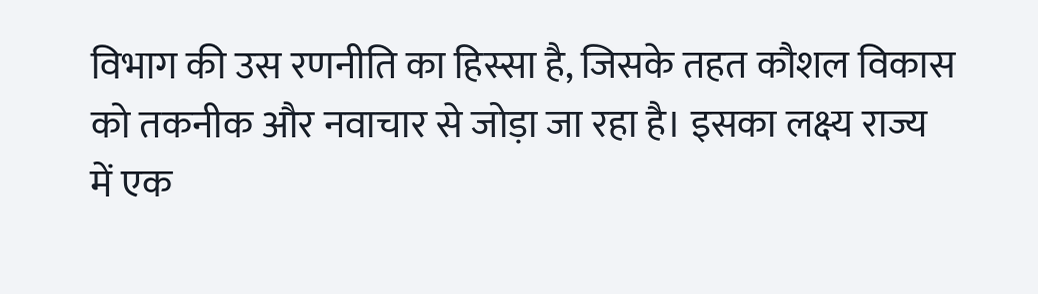विभाग की उस रणनीति का हिस्सा है, जिसके तहत कौशल विकास को तकनीक और नवाचार से जोड़ा जा रहा है। इसका लक्ष्य राज्य में एक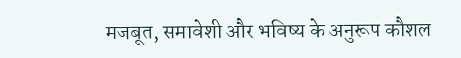मजबूत, समावेशी और भविष्य के अनुरूप कौशल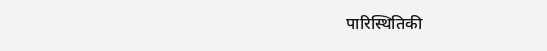पारिस्थितिकी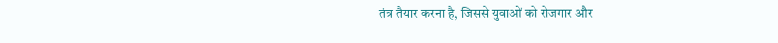तंत्र तैयार करना है, जिससे युवाओं को रोजगार और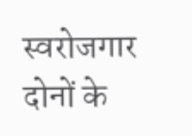स्वरोजगार दोनों के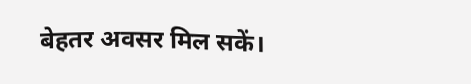बेहतर अवसर मिल सकें।